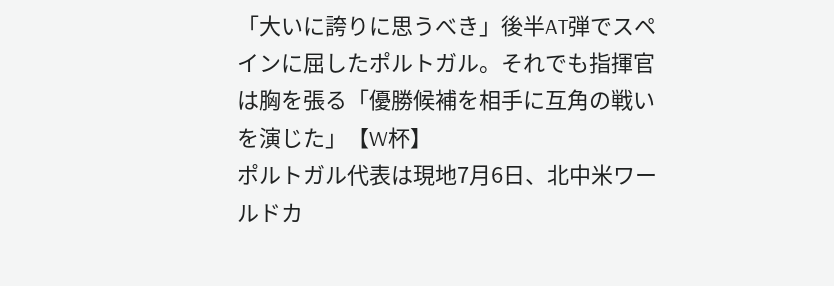「大いに誇りに思うべき」後半AT弾でスペインに屈したポルトガル。それでも指揮官は胸を張る「優勝候補を相手に互角の戦いを演じた」【W杯】
ポルトガル代表は現地7月6日、北中米ワールドカ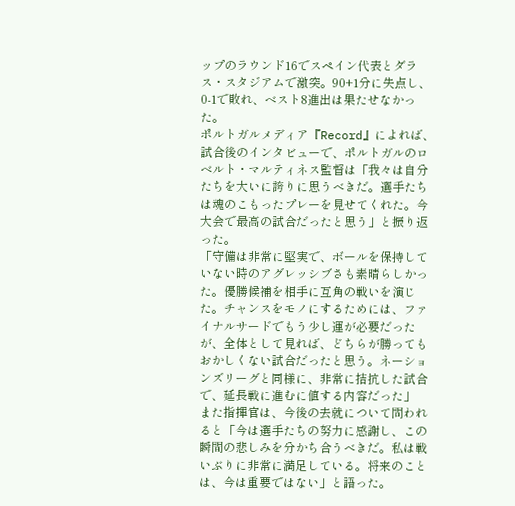ップのラウンド16でスペイン代表とダラス・スタジアムで激突。90+1分に失点し、0-1で敗れ、ベスト8進出は果たせなかった。
ポルトガルメディア『Record』によれば、試合後のインタビューで、ポルトガルのロベルト・マルティネス監督は「我々は自分たちを大いに誇りに思うべきだ。選手たちは魂のこもったプレーを見せてくれた。今大会で最高の試合だったと思う」と振り返った。
「守備は非常に堅実で、ボールを保持していない時のアグレッシブさも素晴らしかった。優勝候補を相手に互角の戦いを演じた。チャンスをモノにするためには、ファイナルサードでもう少し運が必要だったが、全体として見れば、どちらが勝ってもおかしくない試合だったと思う。ネーションズリーグと同様に、非常に拮抗した試合で、延長戦に進むに値する内容だった」
また指揮官は、今後の去就について問われると「今は選手たちの努力に感謝し、この瞬間の悲しみを分かち合うべきだ。私は戦いぶりに非常に満足している。将来のことは、今は重要ではない」と語った。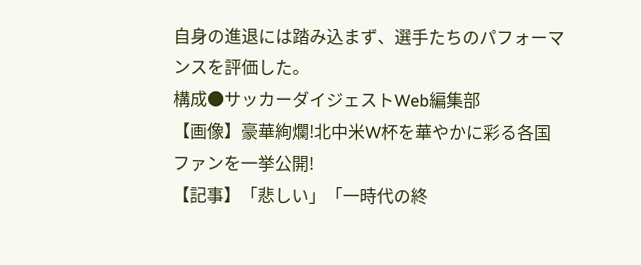自身の進退には踏み込まず、選手たちのパフォーマンスを評価した。
構成●サッカーダイジェストWeb編集部
【画像】豪華絢爛!北中米W杯を華やかに彩る各国ファンを一挙公開!
【記事】「悲しい」「一時代の終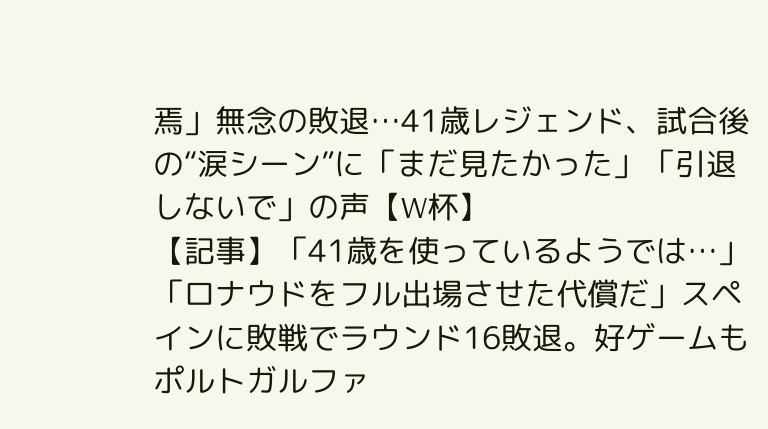焉」無念の敗退…41歳レジェンド、試合後の“涙シーン”に「まだ見たかった」「引退しないで」の声【W杯】
【記事】「41歳を使っているようでは…」「ロナウドをフル出場させた代償だ」スペインに敗戦でラウンド16敗退。好ゲームもポルトガルファ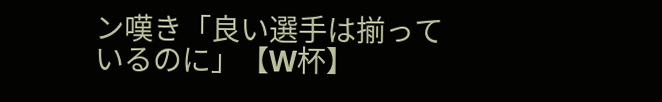ン嘆き「良い選手は揃っているのに」【W杯】